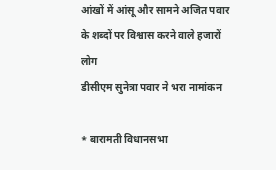आंखों में आंसू और सामने अजित पवार के शब्दों पर विश्वास करने वाले हजारों लोग
डीसीएम सुनेत्रा पवार ने भरा नामांकन

* बारामती विधानसभा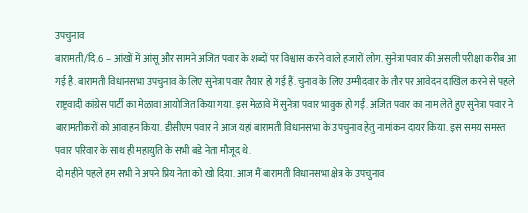उपचुनाव
बारामती/दि.6 – आंखों में आंसू और सामने अजित पवार के शब्दों पर विश्वास करने वाले हजारों लोग. सुनेत्रा पवार की असली परीक्षा करीब आ गई है. बारामती विधानसभा उपचुनाव के लिए सुनेत्रा पवार तैयार हो गई हैं. चुनाव के लिए उम्मीदवार के तौर पर आवेदन दाखिल करने से पहले राष्ट्रवादी कांग्रेस पार्टी का मेळावा आयोजित किया गया. इस मेळावे में सुनेत्रा पवार भावुक हो गईं. अजित पवार का नाम लेते हुए सुनेत्रा पवार ने बारामतीकरों को आवाहन किया. डीसीएम पवार ने आज यहां बारामती विधानसभा के उपचुनाव हेतु नामांकन दायर किया. इस समय समस्त पवार परिवार के साथ ही महायुति के सभी बडे नेता मौजूद थे.
दो महीने पहले हम सभी ने अपने प्रिय नेता को खो दिया. आज मैं बारामती विधानसभा क्षेत्र के उपचुनाव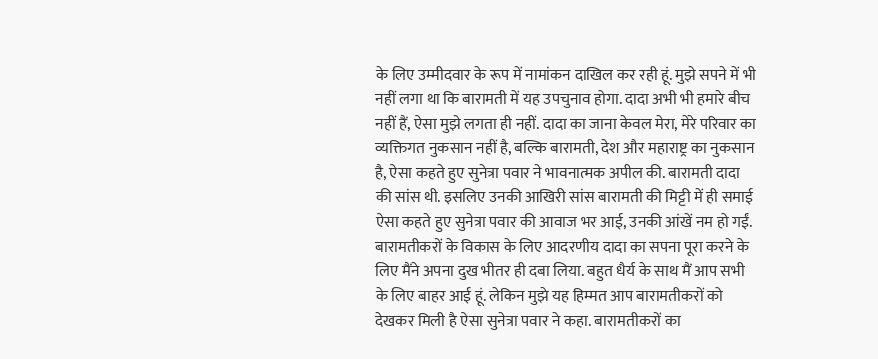के लिए उम्मीदवार के रूप में नामांकन दाखिल कर रही हूं. मुझे सपने में भी नहीं लगा था कि बारामती में यह उपचुनाव होगा. दादा अभी भी हमारे बीच नहीं हैं, ऐसा मुझे लगता ही नहीं. दादा का जाना केवल मेरा, मेरे परिवार का व्यक्तिगत नुकसान नहीं है, बल्कि बारामती, देश और महाराष्ट्र का नुकसान है, ऐसा कहते हुए सुनेत्रा पवार ने भावनात्मक अपील की. बारामती दादा की सांस थी. इसलिए उनकी आखिरी सांस बारामती की मिट्टी में ही समाई ऐसा कहते हुए सुनेत्रा पवार की आवाज भर आई, उनकी आंखें नम हो गईं.
बारामतीकरों के विकास के लिए आदरणीय दादा का सपना पूरा करने के लिए मैंने अपना दुख भीतर ही दबा लिया. बहुत धैर्य के साथ मैं आप सभी के लिए बाहर आई हूं. लेकिन मुझे यह हिम्मत आप बारामतीकरों को देखकर मिली है ऐसा सुनेत्रा पवार ने कहा. बारामतीकरों का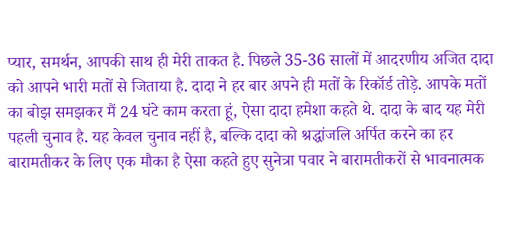प्यार, समर्थन, आपकी साथ ही मेरी ताकत है. पिछले 35-36 सालों में आदरणीय अजित दादा को आपने भारी मतों से जिताया है. दादा ने हर बार अपने ही मतों के रिकॉर्ड तोड़े. आपके मतों का बोझ समझकर मैं 24 घंटे काम करता हूं, ऐसा दादा हमेशा कहते थे. दादा के बाद यह मेरी पहली चुनाव है. यह केवल चुनाव नहीं है, बल्कि दादा को श्रद्धांजलि अर्पित करने का हर बारामतीकर के लिए एक मौका है ऐसा कहते हुए सुनेत्रा पवार ने बारामतीकरों से भावनात्मक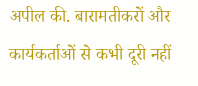अपील की. बारामतीकरों और कार्यकर्ताओं से कभी दूरी नहीं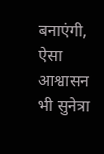बनाएंगी, ऐसा आश्वासन भी सुनेत्रा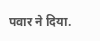पवार ने दिया.